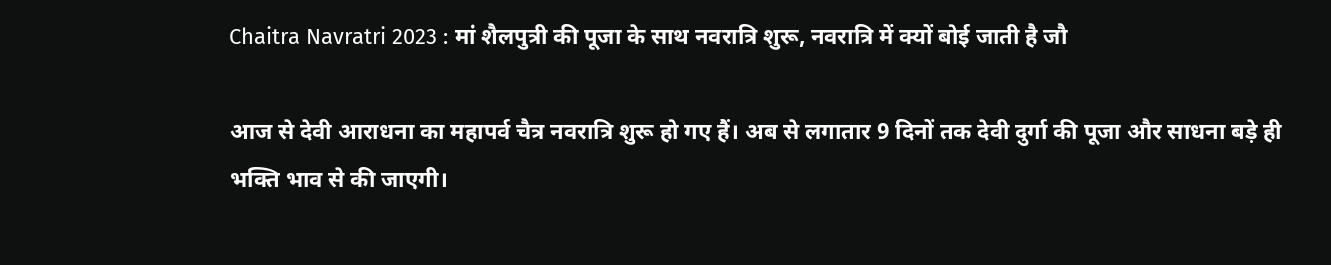Chaitra Navratri 2023 : मां शैलपुत्री की पूजा के साथ नवरात्रि शुरू, नवरात्रि में क्यों बोई जाती है जौ

आज से देवी आराधना का महापर्व चैत्र नवरात्रि शुरू हो गए हैं। अब से लगातार 9 दिनों तक देवी दुर्गा की पूजा और साधना बड़े ही भक्ति भाव से की जाएगी।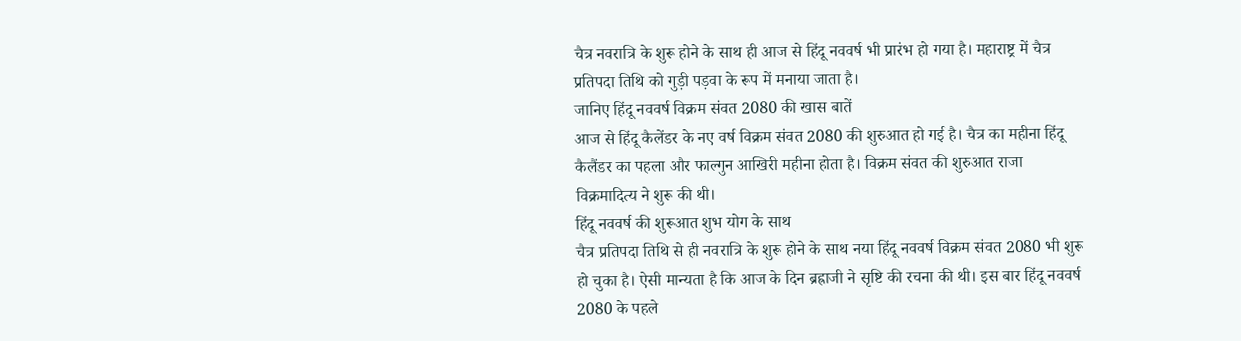चैत्र नवरात्रि के शुरू होने के साथ ही आज से हिंदू नववर्ष भी प्रारंभ हो गया है। महाराष्ट्र में चैत्र प्रतिपदा तिथि को गुड़ी पड़वा के रूप में मनाया जाता है।
जानिए हिंदू नववर्ष विक्रम संवत 2080 की खास बातें
आज से हिंदू कैलेंडर के नए वर्ष विक्रम संवत 2080 की शुरुआत हो गई है। चैत्र का महीना हिंदू कैलैंडर का पहला और फाल्गुन आखिरी महीना होता है। विक्रम संवत की शुरुआत राजा विक्रमादित्य ने शुरू की थी।
हिंदू नववर्ष की शुरूआत शुभ योग के साथ
चैत्र प्रतिपदा तिथि से ही नवरात्रि के शुरू होने के साथ नया हिंदू नववर्ष विक्रम संवत 2080 भी शुरू हो चुका है। ऐसी मान्यता है कि आज के दिन ब्रह्राजी ने सृष्टि की रचना की थी। इस बार हिंदू नववर्ष 2080 के पहले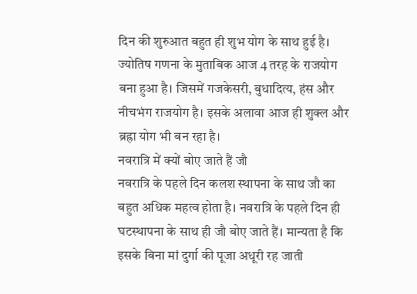दिन की शुरुआत बहुत ही शुभ योग के साथ हुई है। ज्योतिष गणना के मुताबिक आज 4 तरह के राजयोग बना हुआ है। जिसमें गजकेसरी, बुधादित्य, हंस और नीचभंग राजयोग है। इसके अलावा आज ही शुक्ल और ब्रह्रा योग भी बन रहा है।
नवरात्रि में क्यों बोए जाते हैं जौ
नवरात्रि के पहले दिन कलश स्थापना के साथ जौ का बहुत अधिक महत्व होता है। नवरात्रि के पहले दिन ही घटस्थापना के साथ ही जौ बोए जाते हैं। मान्यता है कि इसके बिना मां दुर्गा की पूजा अधूरी रह जाती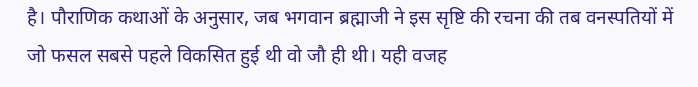है। पौराणिक कथाओं के अनुसार, जब भगवान ब्रह्माजी ने इस सृष्टि की रचना की तब वनस्पतियों में जो फसल सबसे पहले विकसित हुई थी वो जौ ही थी। यही वजह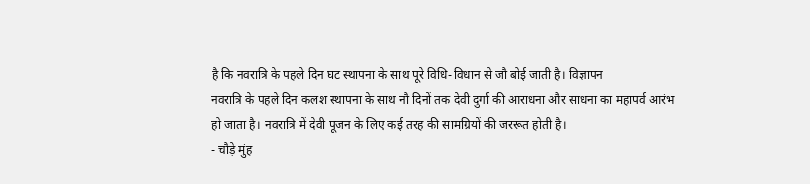है कि नवरात्रि के पहले दिन घट स्थापना के साथ पूरे विधि-विधान से जौ बोई जाती है। विज्ञापन
नवरात्रि के पहले दिन कलश स्थापना के साथ नौ दिनों तक देवी दुर्गा की आराधना और साधना का महापर्व आरंभ हो जाता है। नवरात्रि में देवी पूजन के लिए कई तरह की सामग्रियों की जररूत होती है।
- चौड़े मुंह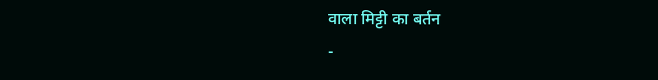वाला मिट्टी का बर्तन
-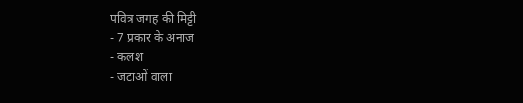पवित्र जगह की मिट्टी
- 7 प्रकार के अनाज
- कलश
- जटाओं वाला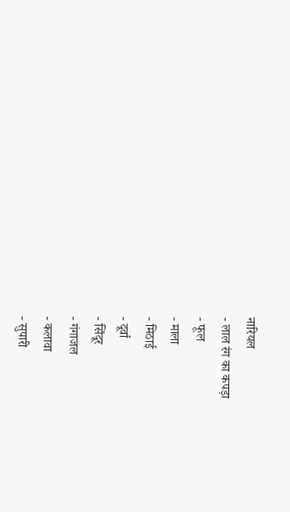नारियल
- लाल रंग का कपड़ा
- फूल
- माला
- मिठाई
- दूर्वा
- सिंदूर
- गंगाजल
- कलावा
- सुपारी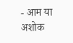- आम या अशोक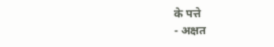के पत्ते
- अक्षत